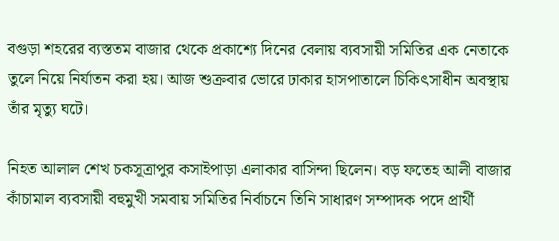বগুড়া শহরের ব্যস্ততম বাজার থেকে প্রকাশ্যে দিনের বেলায় ব্যবসায়ী সমিতির এক নেতাকে তুলে নিয়ে নির্যাতন করা হয়। আজ শুক্রবার ভোরে ঢাকার হাসপাতালে চিকিৎসাধীন অবস্থায় তাঁর মৃত্যু ঘটে।

নিহত আলাল শেখ চকসূত্রাপুর কসাইপাড়া এলাকার বাসিন্দা ছিলেন। বড় ফতেহ আলী বাজার কাঁচামাল ব্যবসায়ী বহুমুখী সমবায় সমিতির নির্বাচনে তিনি সাধারণ সম্পাদক পদে প্রার্থী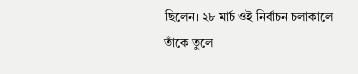ছিলেন। ২৮ মার্চ ওই নির্বাচন চলাকালে তাঁকে তুলে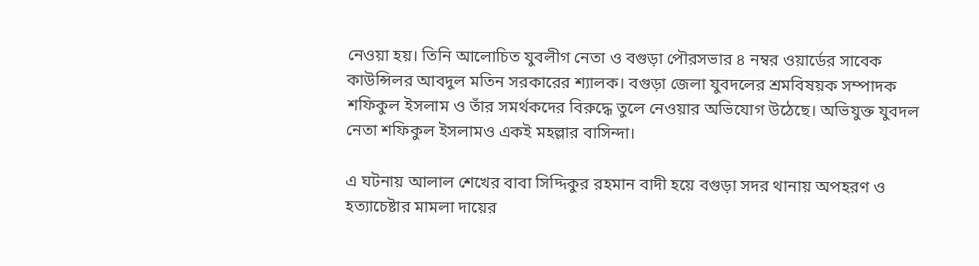নেওয়া হয়। তিনি আলোচিত যুবলীগ নেতা ও বগুড়া পৌরসভার ৪ নম্বর ওয়ার্ডের সাবেক কাউন্সিলর আবদুল মতিন সরকারের শ্যালক। বগুড়া জেলা যুবদলের শ্রমবিষয়ক সম্পাদক শফিকুল ইসলাম ও তাঁর সমর্থকদের বিরুদ্ধে তুলে নেওয়ার অভিযোগ উঠেছে। অভিযুক্ত যুবদল নেতা শফিকুল ইসলামও একই মহল্লার বাসিন্দা।

এ ঘটনায় আলাল শেখের বাবা সিদ্দিকুর রহমান বাদী হয়ে বগুড়া সদর থানায় অপহরণ ও হত্যাচেষ্টার মামলা দায়ের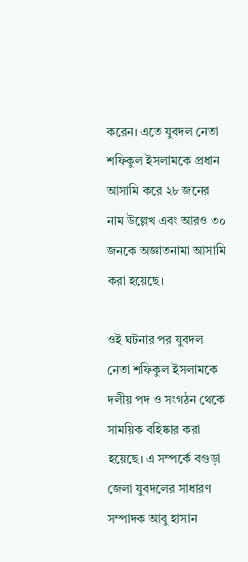করেন। এতে যুবদল নেতা শফিকুল ইসলামকে প্রধান আসামি করে ২৮ জনের নাম উল্লেখ এবং আরও ৩০ জনকে অজ্ঞাতনামা আসামি করা হয়েছে।

ওই ঘটনার পর যুবদল নেতা শফিকুল ইসলামকে দলীয় পদ ও সংগঠন থেকে সাময়িক বহিষ্কার করা হয়েছে। এ সম্পর্কে বগুড়া জেলা যুবদলের সাধারণ সম্পাদক আবু হাসান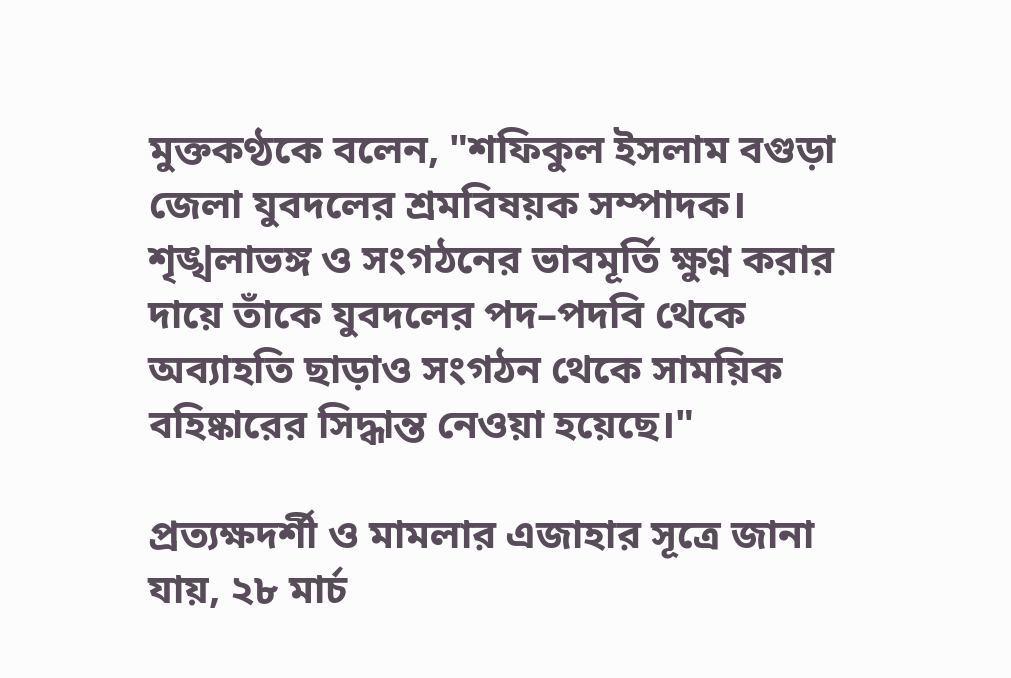মুক্তকণ্ঠকে বলেন, "শফিকুল ইসলাম বগুড়া জেলা যুবদলের শ্রমবিষয়ক সম্পাদক। শৃঙ্খলাভঙ্গ ও সংগঠনের ভাবমূর্তি ক্ষুণ্ন করার দায়ে তাঁকে যুবদলের পদ–পদবি থেকে অব্যাহতি ছাড়াও সংগঠন থেকে সাময়িক বহিষ্কারের সিদ্ধান্ত নেওয়া হয়েছে।"

প্রত্যক্ষদর্শী ও মামলার এজাহার সূত্রে জানা যায়, ২৮ মার্চ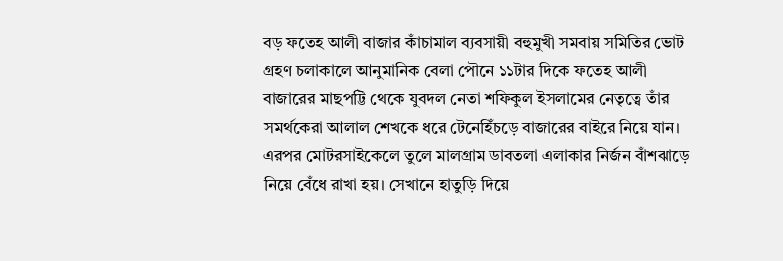বড় ফতেহ আলী বাজার কাঁচামাল ব্যবসায়ী বহুমুখী সমবায় সমিতির ভোট গ্রহণ চলাকালে আনুমানিক বেলা পৌনে ১১টার দিকে ফতেহ আলী বাজারের মাছপট্টি থেকে যুবদল নেতা শফিকুল ইসলামের নেতৃত্বে তাঁর সমর্থকেরা আলাল শেখকে ধরে টেনেহিঁচড়ে বাজারের বাইরে নিয়ে যান। এরপর মোটরসাইকেলে তুলে মালগ্রাম ডাবতলা এলাকার নির্জন বাঁশঝাড়ে নিয়ে বেঁধে রাখা হয়। সেখানে হাতুড়ি দিয়ে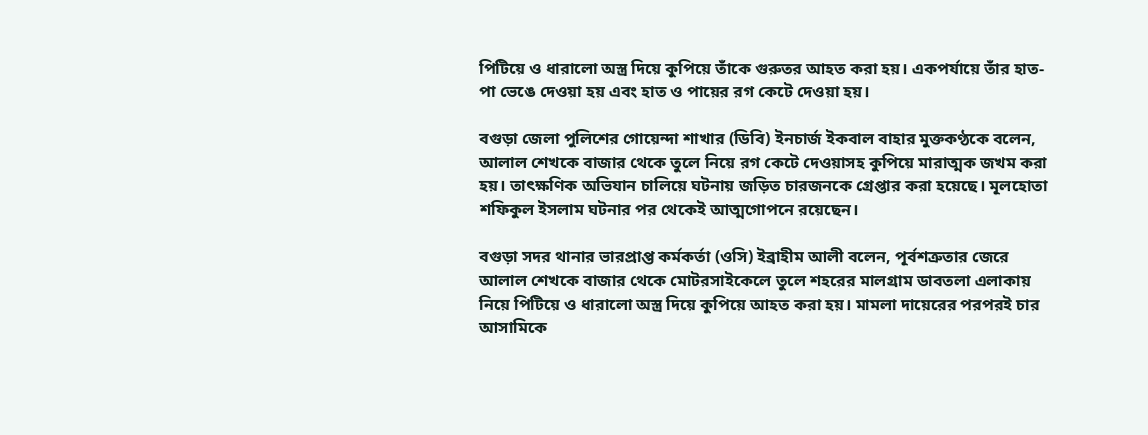পিটিয়ে ও ধারালো অস্ত্র দিয়ে কুপিয়ে তাঁকে গুরুতর আহত করা হয়। একপর্যায়ে তাঁর হাত-পা ভেঙে দেওয়া হয় এবং হাত ও পায়ের রগ কেটে দেওয়া হয়।

বগুড়া জেলা পুলিশের গোয়েন্দা শাখার (ডিবি) ইনচার্জ ইকবাল বাহার মুক্তকণ্ঠকে বলেন, আলাল শেখকে বাজার থেকে তুলে নিয়ে রগ কেটে দেওয়াসহ কুপিয়ে মারাত্মক জখম করা হয়। তাৎক্ষণিক অভিযান চালিয়ে ঘটনায় জড়িত চারজনকে গ্রেপ্তার করা হয়েছে। মূলহোতা শফিকুল ইসলাম ঘটনার পর থেকেই আত্মগোপনে রয়েছেন।

বগুড়া সদর থানার ভারপ্রাপ্ত কর্মকর্তা (ওসি) ইব্রাহীম আলী বলেন, পূর্বশত্রুতার জেরে আলাল শেখকে বাজার থেকে মোটরসাইকেলে তুলে শহরের মালগ্রাম ডাবতলা এলাকায় নিয়ে পিটিয়ে ও ধারালো অস্ত্র দিয়ে কুপিয়ে আহত করা হয়। মামলা দায়েরের পরপরই চার আসামিকে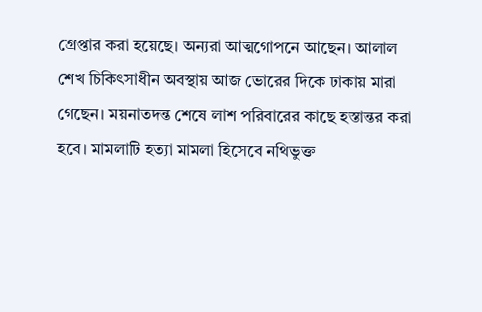গ্রেপ্তার করা হয়েছে। অন্যরা আত্মগোপনে আছেন। আলাল শেখ চিকিৎসাধীন অবস্থায় আজ ভোরের দিকে ঢাকায় মারা গেছেন। ময়নাতদন্ত শেষে লাশ পরিবারের কাছে হস্তান্তর করা হবে। মামলাটি হত্যা মামলা হিসেবে নথিভুক্ত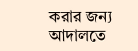করার জন্য আদালতে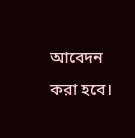আবেদন করা হবে।